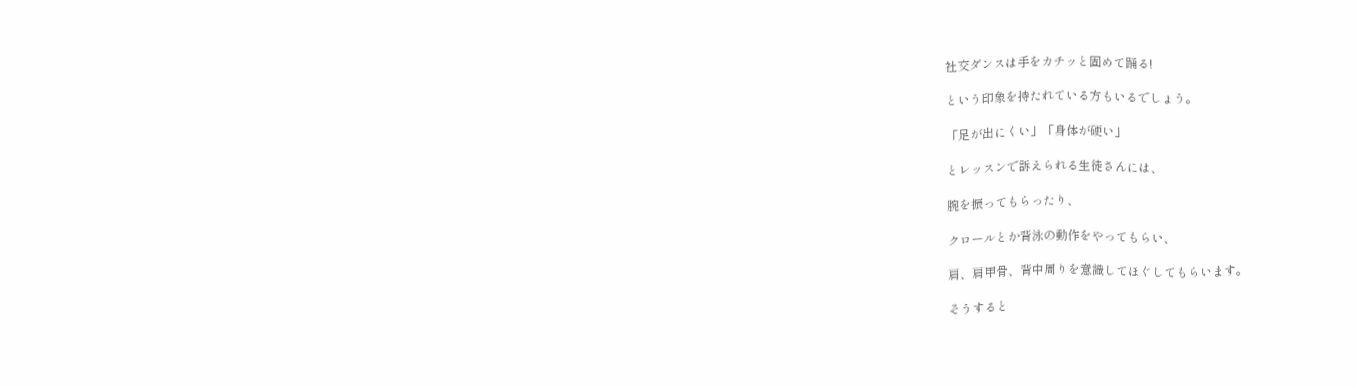社交ダンスは手をカチッと固めて踊る!

という印象を持たれている方もいるでしょう。

「足が出にくい」「身体が硬い」

とレッスンで訴えられる生徒さんには、

腕を振ってもらったり、

クロールとか背泳の動作をやってもらい、

肩、肩甲骨、背中周りを意識してほぐしてもらいます。

そうすると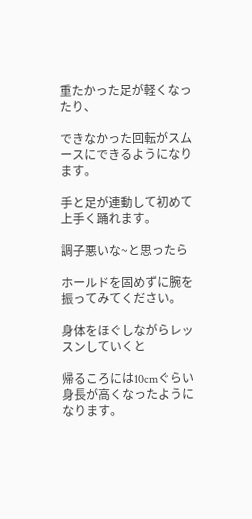重たかった足が軽くなったり、

できなかった回転がスムースにできるようになります。

手と足が連動して初めて上手く踊れます。

調子悪いな~と思ったら

ホールドを固めずに腕を振ってみてください。

身体をほぐしながらレッスンしていくと

帰るころには10cmぐらい身長が高くなったようになります。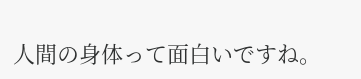人間の身体って面白いですね。